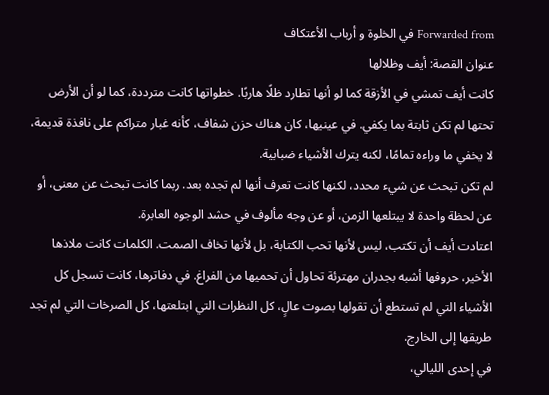Forwarded from في الخلوة و أرباب الأعتكاف
عنوان القصة: أيف وظلالها
كانت أيف تمشي في الأزقة كما لو أنها تطارد ظلًا هاربًا. خطواتها كانت مترددة، كما لو أن الأرض تحتها لم تكن ثابتة بما يكفي. في عينيها، كان هناك حزن شفاف، كأنه غبار متراكم على نافذة قديمة، لا يخفي ما وراءه تمامًا، لكنه يترك الأشياء ضبابية.
لم تكن تبحث عن شيء محدد، لكنها كانت تعرف أنها لم تجده بعد. ربما كانت تبحث عن معنى، أو عن لحظة واحدة لا يبتلعها الزمن، أو عن وجه مألوف في حشد الوجوه العابرة.
اعتادت أيف أن تكتب، ليس لأنها تحب الكتابة، بل لأنها تخاف الصمت. الكلمات كانت ملاذها الأخير، حروفها أشبه بجدران مهترئة تحاول أن تحميها من الفراغ. في دفاترها، كانت تسجل كل الأشياء التي لم تستطع أن تقولها بصوت عالٍ، كل النظرات التي ابتلعتها، كل الصرخات التي لم تجد طريقها إلى الخارج.
في إحدى الليالي،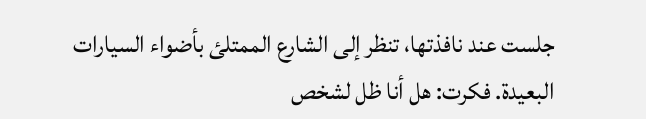جلست عند نافذتها، تنظر إلى الشارع الممتلئ بأضواء السيارات البعيدة. فكرت: هل أنا ظل لشخص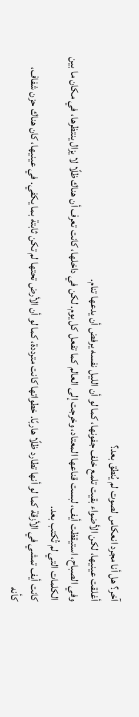آخر؟ هل أنا مجرد انعكاس لصوت لم يُنطق بعد؟
أغلقت عينيها، لكن الأضواء بقيت تلمع خلف جفونها، كما لو أن الليل نفسه يرفض أن يدعها تنام.
وفي الصباح، استيقظت أيف، لبست قناعها المعتاد، وخرجت إلى العالم كما تفعل كل يوم. لكن في داخلها، كانت تعرف أن هناك ظلًا لا يزال ينتظرها، في مكان ما بين الكلمات التي لم تُكتب بعد.
كانت أيف تمشي في الأزقة كما لو أنها تطارد ظلًا هاربًا. خطواتها كانت مترددة، كما لو أن الأرض تحتها لم تكن ثابتة بما يكفي. في عينيها، كان هناك حزن شفاف، كأنه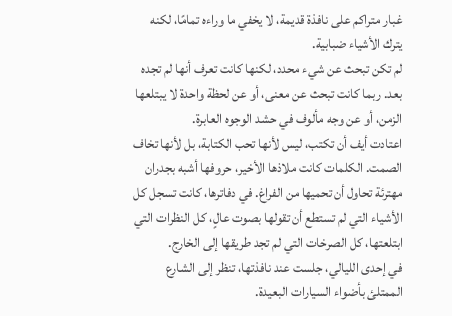غبار متراكم على نافذة قديمة، لا يخفي ما وراءه تمامًا، لكنه يترك الأشياء ضبابية.
لم تكن تبحث عن شيء محدد، لكنها كانت تعرف أنها لم تجده بعد. ربما كانت تبحث عن معنى، أو عن لحظة واحدة لا يبتلعها الزمن، أو عن وجه مألوف في حشد الوجوه العابرة.
اعتادت أيف أن تكتب، ليس لأنها تحب الكتابة، بل لأنها تخاف الصمت. الكلمات كانت ملاذها الأخير، حروفها أشبه بجدران مهترئة تحاول أن تحميها من الفراغ. في دفاترها، كانت تسجل كل الأشياء التي لم تستطع أن تقولها بصوت عالٍ، كل النظرات التي ابتلعتها، كل الصرخات التي لم تجد طريقها إلى الخارج.
في إحدى الليالي، جلست عند نافذتها، تنظر إلى الشارع الممتلئ بأضواء السيارات البعيدة.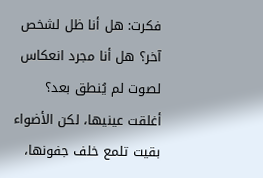فكرت: هل أنا ظل لشخص آخر؟ هل أنا مجرد انعكاس لصوت لم يُنطق بعد؟
أغلقت عينيها، لكن الأضواء بقيت تلمع خلف جفونها،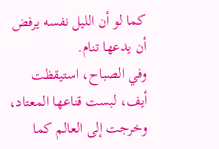كما لو أن الليل نفسه يرفض أن يدعها تنام.
وفي الصباح، استيقظت أيف، لبست قناعها المعتاد، وخرجت إلى العالم كما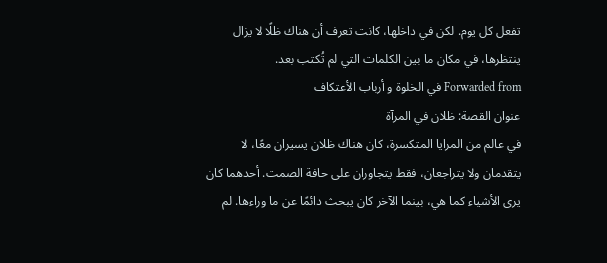تفعل كل يوم. لكن في داخلها، كانت تعرف أن هناك ظلًا لا يزال ينتظرها، في مكان ما بين الكلمات التي لم تُكتب بعد.
Forwarded from في الخلوة و أرباب الأعتكاف
عنوان القصة: ظلان في المرآة
في عالم من المرايا المتكسرة، كان هناك ظلان يسيران معًا، لا يتقدمان ولا يتراجعان، فقط يتجاوران على حافة الصمت. أحدهما كان يرى الأشياء كما هي، بينما الآخر كان يبحث دائمًا عن ما وراءها. لم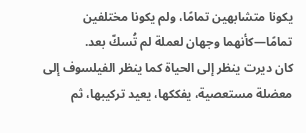يكونا متشابهين تمامًا، ولم يكونا مختلفين تمامًا—كأنهما وجهان لعملة لم تُسكّ بعد.
كان ديرت ينظر إلى الحياة كما ينظر الفيلسوف إلى معضلة مستعصية، يفككها، يعيد تركيبها، ثم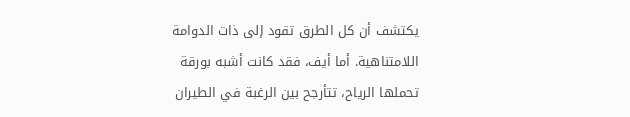يكتشف أن كل الطرق تقود إلى ذات الدوامة اللامتناهية. أما أيف، فقد كانت أشبه بورقة تحملها الرياح، تتأرجح بين الرغبة في الطيران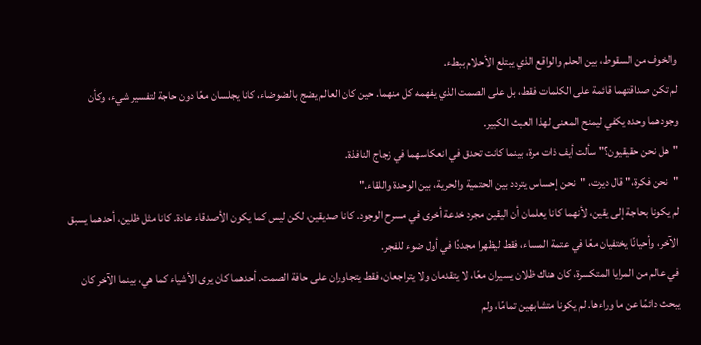والخوف من السقوط، بين الحلم والواقع الذي يبتلع الأحلام ببطء.
لم تكن صداقتهما قائمة على الكلمات فقط، بل على الصمت الذي يفهمه كل منهما. حين كان العالم يضج بالضوضاء، كانا يجلسان معًا دون حاجة لتفسير شيء، وكأن وجودهما وحده يكفي ليمنح المعنى لهذا العبث الكبير.
"هل نحن حقيقيون؟" سألت أيف ذات مرة، بينما كانت تحدق في انعكاسهما في زجاج النافذة.
"نحن فكرة،" قال ديرت، "نحن إحساس يتردد بين الحتمية والحرية، بين الوحدة واللقاء."
لم يكونا بحاجة إلى يقين، لأنهما كانا يعلمان أن اليقين مجرد خدعة أخرى في مسرح الوجود. كانا صديقين، لكن ليس كما يكون الأصدقاء عادة. كانا مثل ظلين، أحدهما يسبق الآخر، وأحيانًا يختفيان معًا في عتمة المساء، فقط ليظهرا مجددًا في أول ضوء للفجر.
في عالم من المرايا المتكسرة، كان هناك ظلان يسيران معًا، لا يتقدمان ولا يتراجعان، فقط يتجاوران على حافة الصمت. أحدهما كان يرى الأشياء كما هي، بينما الآخر كان يبحث دائمًا عن ما وراءها. لم يكونا متشابهين تمامًا، ولم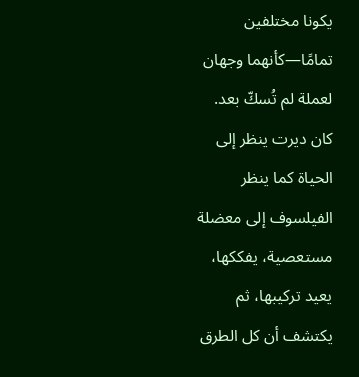يكونا مختلفين تمامًا—كأنهما وجهان لعملة لم تُسكّ بعد.
كان ديرت ينظر إلى الحياة كما ينظر الفيلسوف إلى معضلة مستعصية، يفككها، يعيد تركيبها، ثم يكتشف أن كل الطرق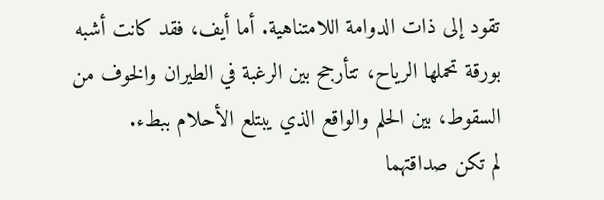تقود إلى ذات الدوامة اللامتناهية. أما أيف، فقد كانت أشبه بورقة تحملها الرياح، تتأرجح بين الرغبة في الطيران والخوف من السقوط، بين الحلم والواقع الذي يبتلع الأحلام ببطء.
لم تكن صداقتهما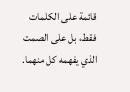قائمة على الكلمات فقط، بل على الصمت الذي يفهمه كل منهما.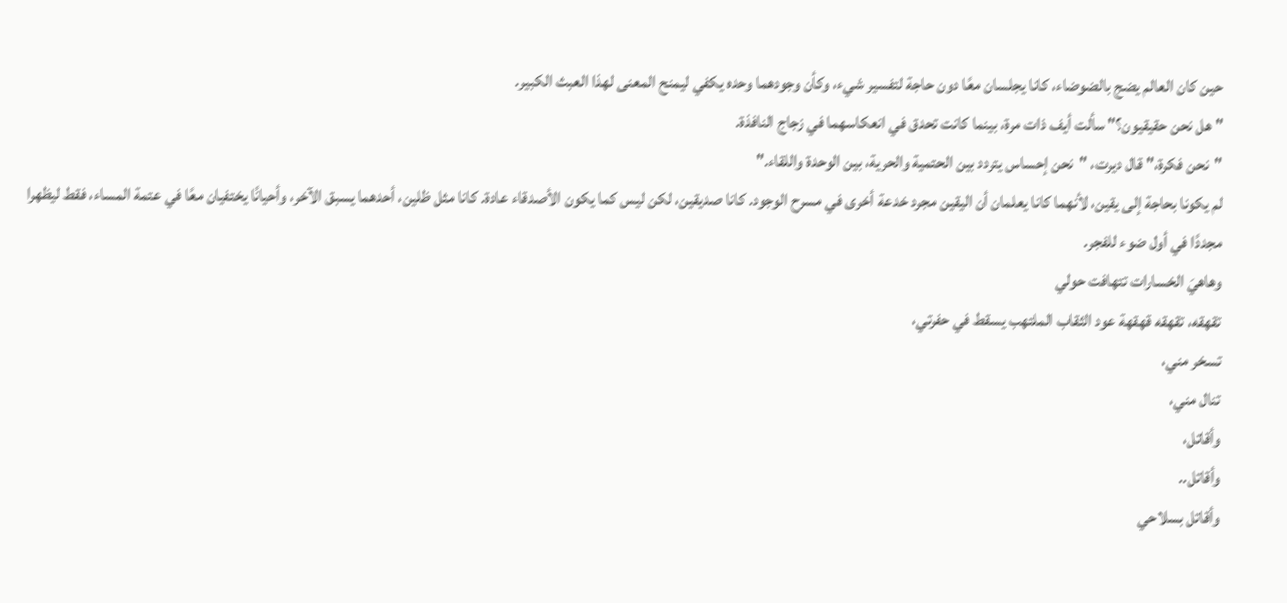حين كان العالم يضج بالضوضاء، كانا يجلسان معًا دون حاجة لتفسير شيء، وكأن وجودهما وحده يكفي ليمنح المعنى لهذا العبث الكبير.
"هل نحن حقيقيون؟" سألت أيف ذات مرة، بينما كانت تحدق في انعكاسهما في زجاج النافذة.
"نحن فكرة،" قال ديرت، "نحن إحساس يتردد بين الحتمية والحرية، بين الوحدة واللقاء."
لم يكونا بحاجة إلى يقين، لأنهما كانا يعلمان أن اليقين مجرد خدعة أخرى في مسرح الوجود. كانا صديقين، لكن ليس كما يكون الأصدقاء عادة. كانا مثل ظلين، أحدهما يسبق الآخر، وأحيانًا يختفيان معًا في عتمة المساء، فقط ليظهرا مجددًا في أول ضوء للفجر.
وهاهيَ الخسارات تتهافت حولي
تقهقه، تقهقه قهقهة عود الثقاب الملتهب يسقط في حفرتي،
تسخر مني،
تنال مني،
وأقاتل،
وأقاتل..
وأقاتل بسلاحي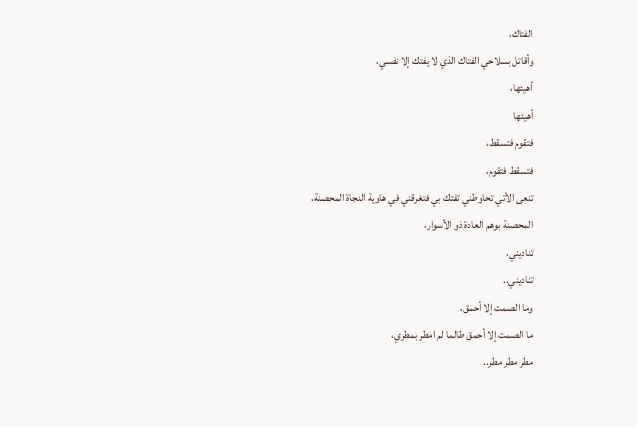الفتاك،
وأقاتل بسلاحي الفتاك الذي لا يفتك إلا نفسي،
أهيئها،
أهيئها
فتقوم فتسقط،
فتسقط فتقوم،
تنعى الأتي تحاوطني تفتك بي فتغرقني في هاوية النجاة المحصنة،
المحصنة بوهم العادة ذو الأسوار،
تناديني،
تناديني..
وما الصمت إلا أحمق،
ما الصمت إلا أحمق طالما لم امطر بمطري،
مطر مطر مطر..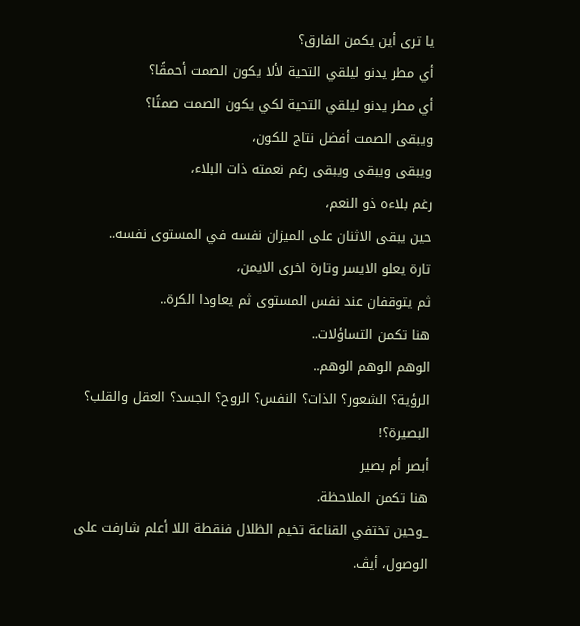يا ترى أين يكمن الفارق؟
أي مطر يدنو ليلقي التحية لألا يكون الصمت أحمقًا؟
أي مطر يدنو ليلقي التحية لكي يكون الصمت صمتًا؟
ويبقى الصمت أفضل نتاج للكون،
ويبقى ويبقى ويبقى رغم نعمته ذات البلاء،
رغم بلاءه ذو النعم،
حين يبقى الاثنان على الميزان نفسه في المستوى نفسه..
تارة يعلو الايسر وتارة اخرى الايمن،
ثم يتوقفان عند نفس المستوى ثم يعاودا الكرة..
هنا تكمن التساؤلات..
الوهم الوهم الوهم..
الرؤية؟ الشعور؟ الذات؟ النفس؟ الروح؟ الجسد؟ العقل والقلب؟
البصيرة؟!
أبصر أم بصير
هنا تكمن الملاحظة.
_وحين تختفي القناعة تخيم الظلال فنقطة اللا أعلم شارفت على الوصول، أيڤ.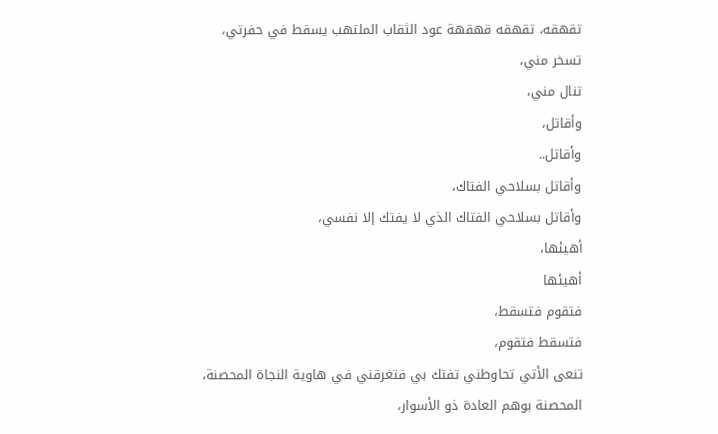تقهقه، تقهقه قهقهة عود الثقاب الملتهب يسقط في حفرتي،
تسخر مني،
تنال مني،
وأقاتل،
وأقاتل..
وأقاتل بسلاحي الفتاك،
وأقاتل بسلاحي الفتاك الذي لا يفتك إلا نفسي،
أهيئها،
أهيئها
فتقوم فتسقط،
فتسقط فتقوم،
تنعى الأتي تحاوطني تفتك بي فتغرقني في هاوية النجاة المحصنة،
المحصنة بوهم العادة ذو الأسوار،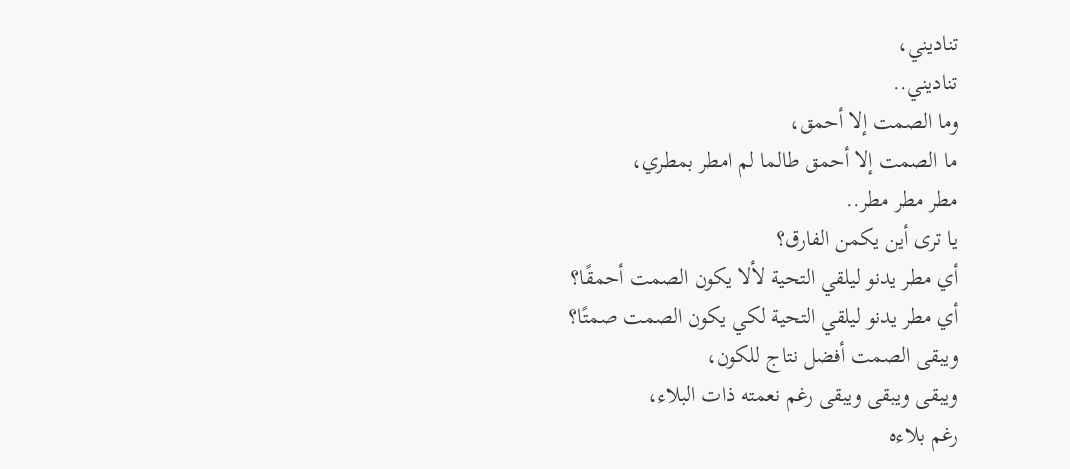تناديني،
تناديني..
وما الصمت إلا أحمق،
ما الصمت إلا أحمق طالما لم امطر بمطري،
مطر مطر مطر..
يا ترى أين يكمن الفارق؟
أي مطر يدنو ليلقي التحية لألا يكون الصمت أحمقًا؟
أي مطر يدنو ليلقي التحية لكي يكون الصمت صمتًا؟
ويبقى الصمت أفضل نتاج للكون،
ويبقى ويبقى ويبقى رغم نعمته ذات البلاء،
رغم بلاءه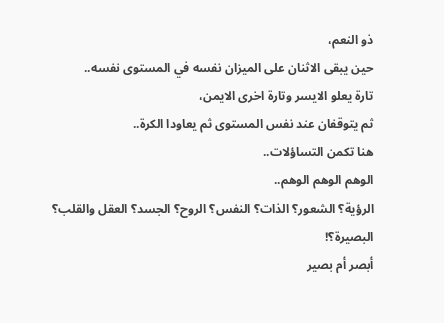ذو النعم،
حين يبقى الاثنان على الميزان نفسه في المستوى نفسه..
تارة يعلو الايسر وتارة اخرى الايمن،
ثم يتوقفان عند نفس المستوى ثم يعاودا الكرة..
هنا تكمن التساؤلات..
الوهم الوهم الوهم..
الرؤية؟ الشعور؟ الذات؟ النفس؟ الروح؟ الجسد؟ العقل والقلب؟
البصيرة؟!
أبصر أم بصير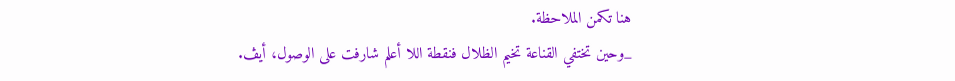هنا تكمن الملاحظة.
_وحين تختفي القناعة تخيم الظلال فنقطة اللا أعلم شارفت على الوصول، أيڤ.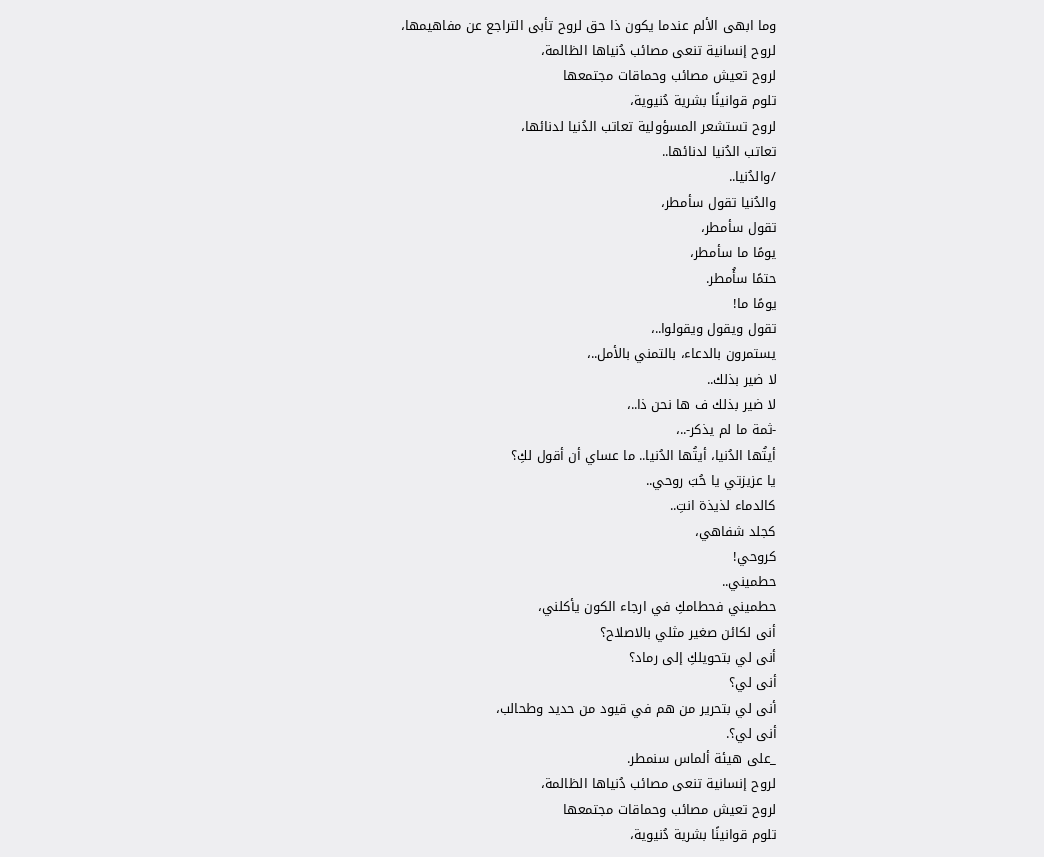وما ابهى الألم عندما يكون ذا حق لروح تأبى التراجع عن مفاهيمها،
لروح إنسانية تنعى مصائب دُنياها الظالمة،
لروح تعيش مصائب وحماقات مجتمعها
تلوم قوانينًا بشرية دُنيوية،
لروح تستشعر المسؤولية تعاتب الدُنيا لدنائها،
تعاتب الدُنيا لدنائها..
/والدُنيا..
والدُنيا تقول سأمطر،
تقول سأمطر،
يومًا ما سأمطر،
حتمًا سأُمطر.
يومًا ما!
تقول ويقول ويقولوا..،
يستمرون بالدعاء، بالتمني بالأمل..،
لا ضير بذلك..
لا ضير بذلك ف ها نحن ذا..،
-ثمة ما لم يذكر-..،
أيتُها الدُنيا، أيتُها الدُنيا.. ما عساي أن أقول لكِ؟
يا عزيزتي يا حُبَ روحي..
كالدماء لذيذة انتِ..
كجلد شفاهي،
كروحي!
حطميني..
حطميني فحطامكِ في ارجاء الكون يأكلني،
أنى لكائن صغير مثلي بالاصلاح؟
أنى لي بتحويلكِ إلى رماد؟
أنى لي؟
أنى لي بتحرير من هم في قيود من حديد وطحالب،
أنى لي؟.
_على هيئة ألماس سنمطر.
لروح إنسانية تنعى مصائب دُنياها الظالمة،
لروح تعيش مصائب وحماقات مجتمعها
تلوم قوانينًا بشرية دُنيوية،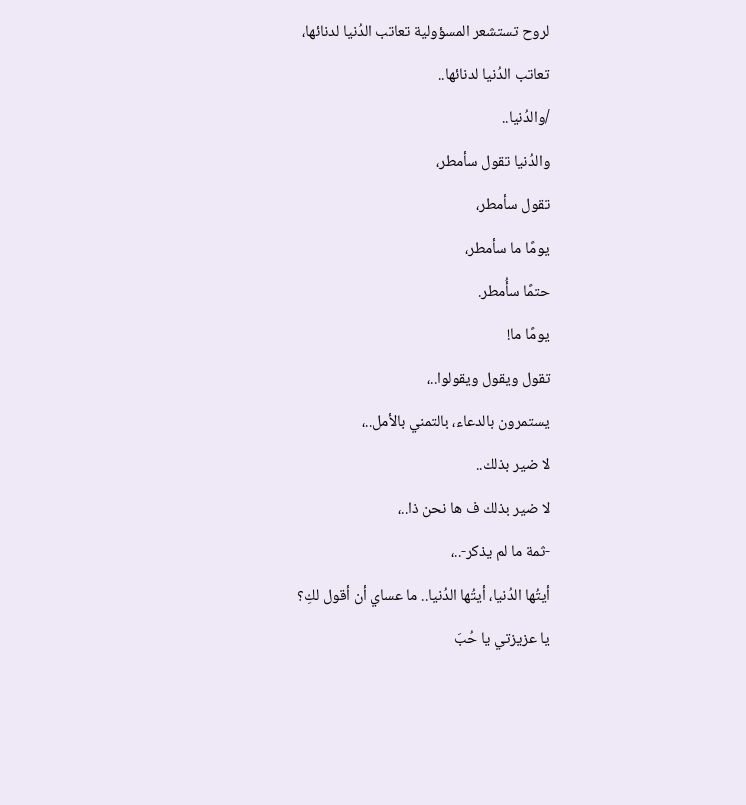لروح تستشعر المسؤولية تعاتب الدُنيا لدنائها،
تعاتب الدُنيا لدنائها..
/والدُنيا..
والدُنيا تقول سأمطر،
تقول سأمطر،
يومًا ما سأمطر،
حتمًا سأُمطر.
يومًا ما!
تقول ويقول ويقولوا..،
يستمرون بالدعاء، بالتمني بالأمل..،
لا ضير بذلك..
لا ضير بذلك ف ها نحن ذا..،
-ثمة ما لم يذكر-..،
أيتُها الدُنيا، أيتُها الدُنيا.. ما عساي أن أقول لكِ؟
يا عزيزتي يا حُبَ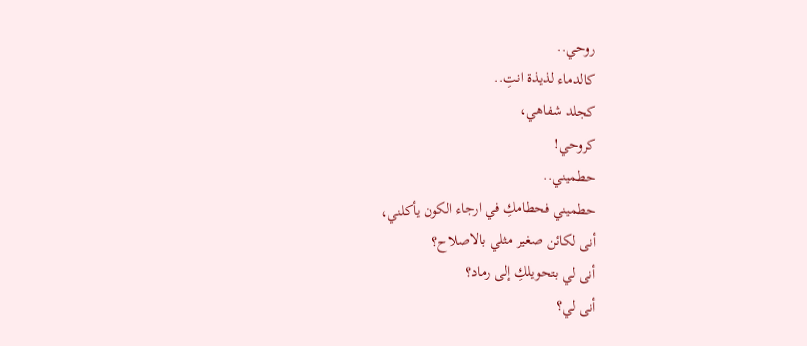روحي..
كالدماء لذيذة انتِ..
كجلد شفاهي،
كروحي!
حطميني..
حطميني فحطامكِ في ارجاء الكون يأكلني،
أنى لكائن صغير مثلي بالاصلاح؟
أنى لي بتحويلكِ إلى رماد؟
أنى لي؟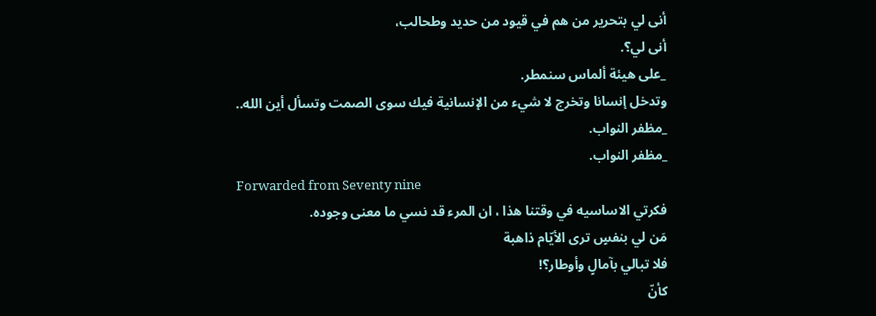أنى لي بتحرير من هم في قيود من حديد وطحالب،
أنى لي؟.
_على هيئة ألماس سنمطر.
وتدخل إنسانا وتخرج لا شيء من الإنسانية فيك سوى الصمت وتسأل أين الله..
_مظفر النواب.
_مظفر النواب.
Forwarded from Seventy nine
فكرتي الاساسيه في وقتنا هذا ، ان المرء قد نسي ما معنى وجوده.
مَن لي بنفسٍ ترى الأيّام ذاهبة
فلا تبالي بآمالٍ وأوطار؟!
كأنّ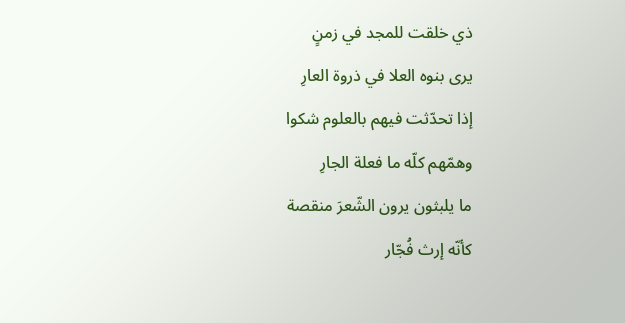ذي خلقت للمجد في زمنٍ
يرى بنوه العلا في ذروة العارِ
إذا تحدّثت فيهم بالعلوم شكوا
وهمّهم كلّه ما فعلة الجارِ
ما يلبثون يرون الشّعرَ منقصة
كأنّه إرث فُجّار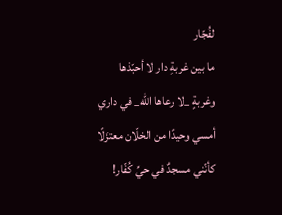لفُجّار
ما بين غربةِ دار لا أحبّذها
وغربةٍ _لا رعاها الله_ في داري
أمسي وحيدًا من الخلّان معتزَلًا
كأنّني مسجدٌ في حيِّ كُفّار!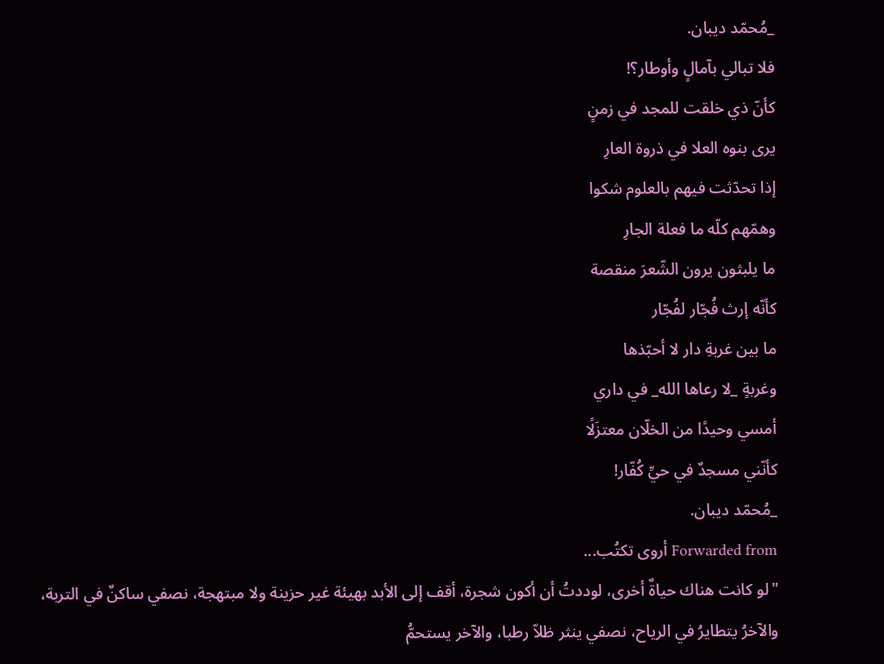_مُحمّد ديبان.
فلا تبالي بآمالٍ وأوطار؟!
كأنّ ذي خلقت للمجد في زمنٍ
يرى بنوه العلا في ذروة العارِ
إذا تحدّثت فيهم بالعلوم شكوا
وهمّهم كلّه ما فعلة الجارِ
ما يلبثون يرون الشّعرَ منقصة
كأنّه إرث فُجّار لفُجّار
ما بين غربةِ دار لا أحبّذها
وغربةٍ _لا رعاها الله_ في داري
أمسي وحيدًا من الخلّان معتزَلًا
كأنّني مسجدٌ في حيِّ كُفّار!
_مُحمّد ديبان.
Forwarded from أروى تكتُب...
"لو كانت هناك حياةٌ أخرى، لوددتُ أن أكون شجرة، أقف إلى الأبد بهيئة غير حزينة ولا مبتهجة، نصفي ساكنٌ في التربة، والآخرُ يتطايرُ في الرياح، نصفي ينثر ظلاّ رطبا، والآخر يستحمُّ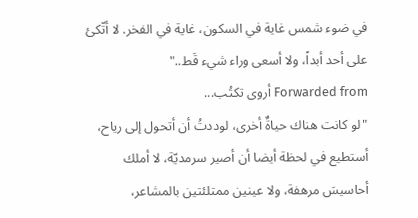في ضوء شمس غاية في السكون، غاية في الفخر. لا أتّكئ على أحد أبداً، ولا أسعى وراء شيء قَط.."
Forwarded from أروى تكتُب...
"لو كانت هناك حياةٌ أخرى، لوددتُ أن أتحول إلى رياح، أستطيع في لحظة أيضا أن أصير سرمديّة، لا أملك أحاسيسَ مرهفة، ولا عينين ممتلئتين بالمشاعر،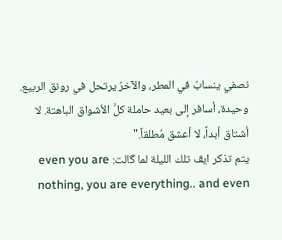نصفي ينسابُ في المطر، والآخرُ يرتحل في رونق الربيع. وحيدة، أسافر إلى بعيد حاملة كلَّ الأشواق الباهتة. لا أشتاق أبداً، لا أعشق مُطلقاً."
يتم تذكر ايڤ تلك الليلة لما گالت: even you are nothing, you are everything.. and even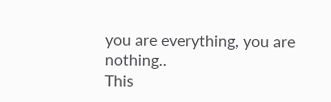you are everything, you are nothing..
This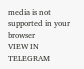media is not supported in your browser
VIEW IN TELEGRAM